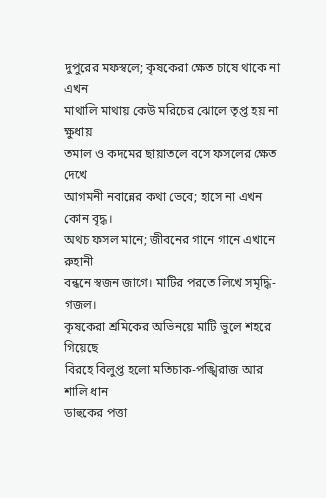দুপুরের মফস্বলে; কৃষকেরা ক্ষেত চাষে থাকে না এখন
মাথালি মাথায় কেউ মরিচের ঝোলে তৃপ্ত হয় না ক্ষুধায়
তমাল ও কদমের ছায়াতলে বসে ফসলের ক্ষেত দেখে
আগমনী নবান্নের কথা ভেবে; হাসে না এখন কোন বৃদ্ধ।
অথচ ফসল মানে; জীবনের গানে গানে এখানে রুহানী
বন্ধনে স্বজন জাগে। মাটির পরতে লিখে সমৃদ্ধি-গজল।
কৃষকেরা শ্রমিকের অভিনয়ে মাটি ভুলে শহরে গিয়েছে
বিরহে বিলুপ্ত হলো মতিচাক-পঙ্খিরাজ আর শালি ধান
ডাহুকের পত্তা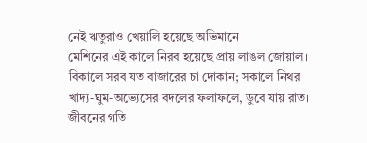নেই ঋতুরাও খেয়ালি হয়েছে অভিমানে
মেশিনের এই কালে নিরব হয়েছে প্রায় লাঙল জোয়াল।
বিকালে সরব যত বাজারের চা দোকান; সকালে নিথর
খাদ্য-ঘুম-অভ্যেসের বদলের ফলাফলে, ডুবে যায় রাত।
জীবনের গতি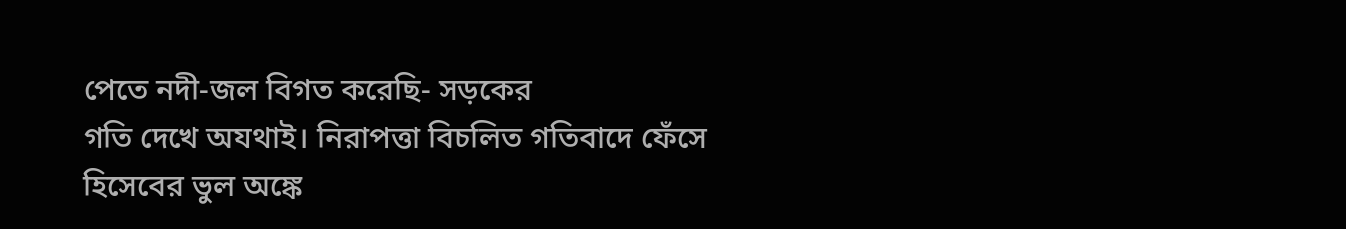পেতে নদী-জল বিগত করেছি- সড়কের
গতি দেখে অযথাই। নিরাপত্তা বিচলিত গতিবাদে ফেঁসে
হিসেবের ভুল অঙ্কে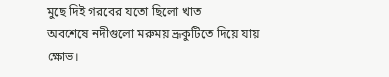মুছে দিই গরবের যতো ছিলো খাত
অবশেষে নদীগুলো মরুময় ভ্রূকুটিতে দিয়ে যায় ক্ষোভ।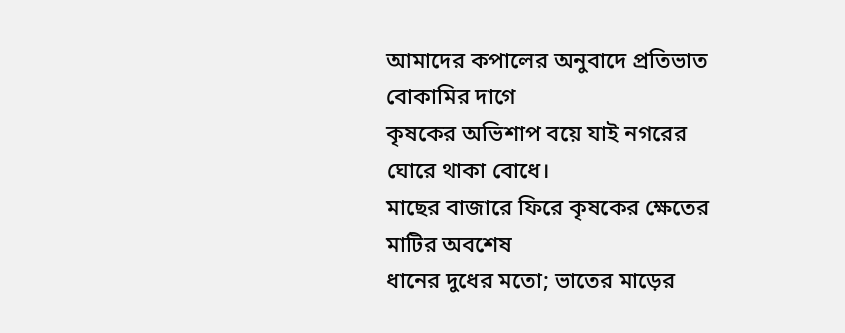আমাদের কপালের অনুবাদে প্রতিভাত বোকামির দাগে
কৃষকের অভিশাপ বয়ে যাই নগরের ঘোরে থাকা বোধে।
মাছের বাজারে ফিরে কৃষকের ক্ষেতের মাটির অবশেষ
ধানের দুধের মতো; ভাতের মাড়ের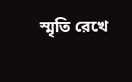স্মৃতি রেখে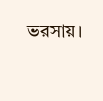ভরসায়।